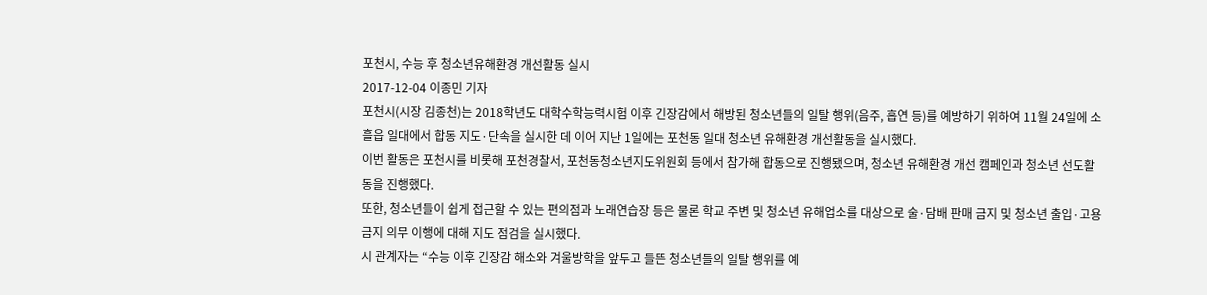포천시, 수능 후 청소년유해환경 개선활동 실시
2017-12-04 이종민 기자
포천시(시장 김종천)는 2018학년도 대학수학능력시험 이후 긴장감에서 해방된 청소년들의 일탈 행위(음주, 흡연 등)를 예방하기 위하여 11월 24일에 소흘읍 일대에서 합동 지도·단속을 실시한 데 이어 지난 1일에는 포천동 일대 청소년 유해환경 개선활동을 실시했다.
이번 활동은 포천시를 비롯해 포천경찰서, 포천동청소년지도위원회 등에서 참가해 합동으로 진행됐으며, 청소년 유해환경 개선 캠페인과 청소년 선도활동을 진행했다.
또한, 청소년들이 쉽게 접근할 수 있는 편의점과 노래연습장 등은 물론 학교 주변 및 청소년 유해업소를 대상으로 술·담배 판매 금지 및 청소년 출입·고용금지 의무 이행에 대해 지도 점검을 실시했다.
시 관계자는 “수능 이후 긴장감 해소와 겨울방학을 앞두고 들뜬 청소년들의 일탈 행위를 예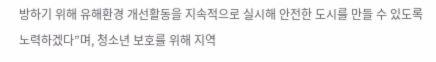방하기 위해 유해환경 개선활동을 지속적으로 실시해 안전한 도시를 만들 수 있도록 노력하겠다”며, 청소년 보호를 위해 지역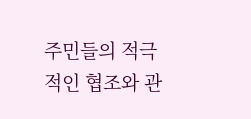주민들의 적극적인 협조와 관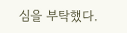심을 부탁했다.